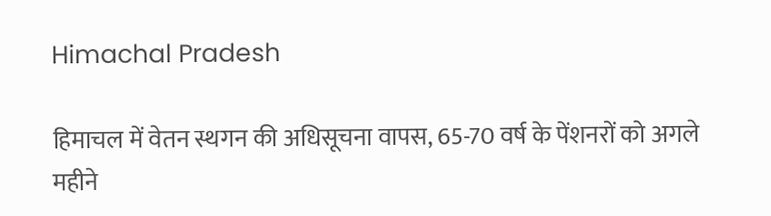Himachal Pradesh

हिमाचल में वेतन स्थगन की अधिसूचना वापस, 65-70 वर्ष के पेंशनरों को अगले महीने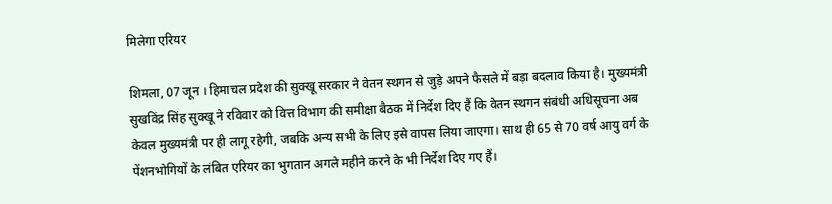मिलेगा एरियर

शिमला, 07 जून । हिमाचल प्रदेश की सुक्खू सरकार ने वेतन स्थगन से जुड़े अपने फैसले में बड़ा बदलाव किया है। मुख्यमंत्री सुखविंद्र सिंह सुक्खू ने रविवार को वित्त विभाग की समीक्षा बैठक में निर्देश दिए हैं कि वेतन स्थगन संबंधी अधिसूचना अब केवल मुख्यमंत्री पर ही लागू रहेगी, जबकि अन्य सभी के लिए इसे वापस लिया जाएगा। साथ ही 65 से 70 वर्ष आयु वर्ग के पेंशनभोगियों के लंबित एरियर का भुगतान अगले महीने करने के भी निर्देश दिए गए हैं।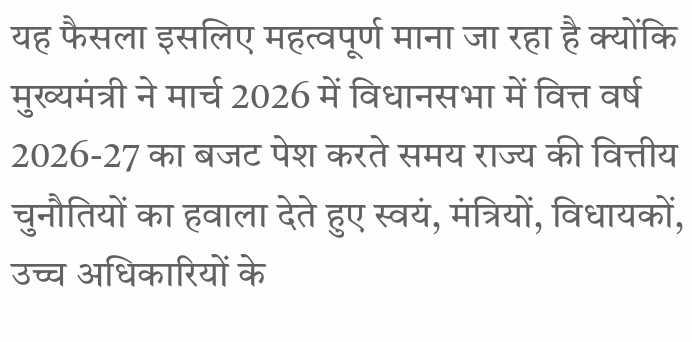यह फैसला इसलिए महत्वपूर्ण माना जा रहा है क्योंकि मुख्यमंत्री ने मार्च 2026 में विधानसभा में वित्त वर्ष 2026-27 का बजट पेश करते समय राज्य की वित्तीय चुनौतियों का हवाला देते हुए स्वयं, मंत्रियों, विधायकों, उच्च अधिकारियों के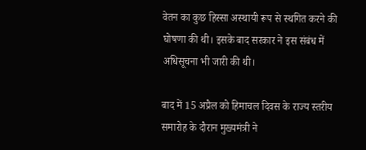वेतन का कुछ हिस्सा अस्थायी रूप से स्थगित करने की घोषणा की थी। इसके बाद सरकार ने इस संबंध में अधिसूचना भी जारी की थी।

बाद में 15 अप्रैल को हिमाचल दिवस के राज्य स्तरीय समारोह के दौरान मुख्यमंत्री ने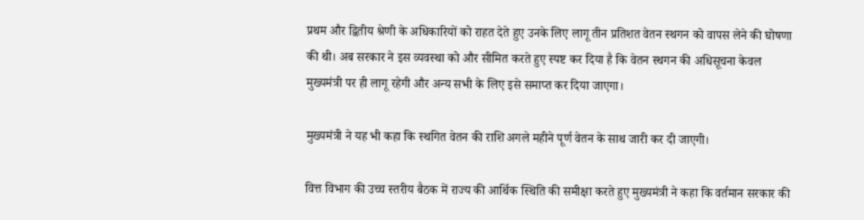प्रथम और द्वितीय श्रेणी के अधिकारियों को राहत देते हुए उनके लिए लागू तीन प्रतिशत वेतन स्थगन को वापस लेने की घोषणा की थी। अब सरकार ने इस व्यवस्था को और सीमित करते हुए स्पष्ट कर दिया है कि वेतन स्थगन की अधिसूचना केवल मुख्यमंत्री पर ही लागू रहेगी और अन्य सभी के लिए इसे समाप्त कर दिया जाएगा।

मुख्यमंत्री ने यह भी कहा कि स्थगित वेतन की राशि अगले महीने पूर्ण वेतन के साथ जारी कर दी जाएगी।

वित्त विभाग की उच्च स्तरीय बैठक में राज्य की आर्थिक स्थिति की समीक्षा करते हुए मुख्यमंत्री ने कहा कि वर्तमान सरकार की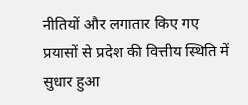नीतियों और लगातार किए गए प्रयासों से प्रदेश की वित्तीय स्थिति में सुधार हुआ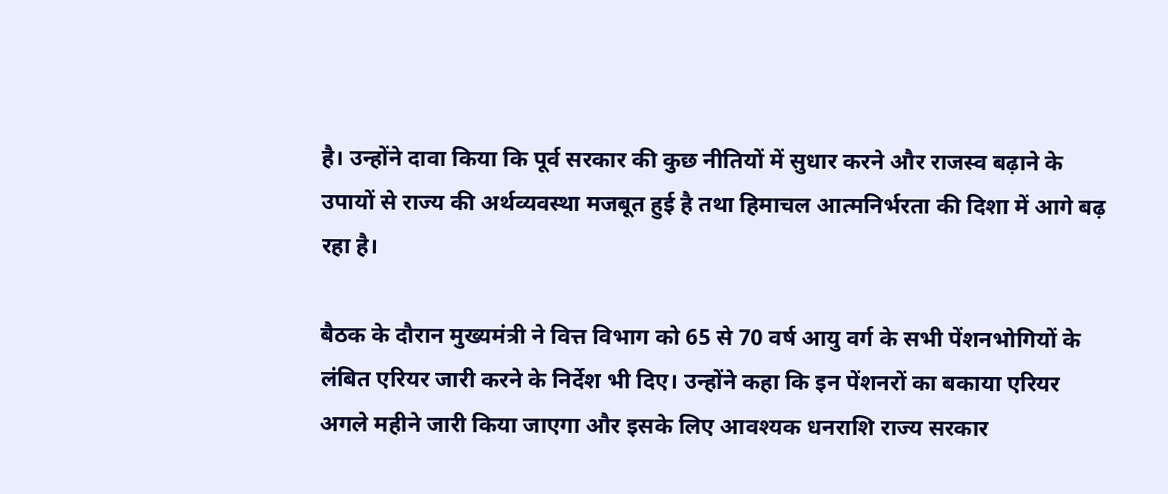है। उन्होंने दावा किया कि पूर्व सरकार की कुछ नीतियों में सुधार करने और राजस्व बढ़ाने के उपायों से राज्य की अर्थव्यवस्था मजबूत हुई है तथा हिमाचल आत्मनिर्भरता की दिशा में आगे बढ़ रहा है।

बैठक के दौरान मुख्यमंत्री ने वित्त विभाग को 65 से 70 वर्ष आयु वर्ग के सभी पेंशनभोगियों के लंबित एरियर जारी करने के निर्देश भी दिए। उन्होंने कहा कि इन पेंशनरों का बकाया एरियर अगले महीने जारी किया जाएगा और इसके लिए आवश्यक धनराशि राज्य सरकार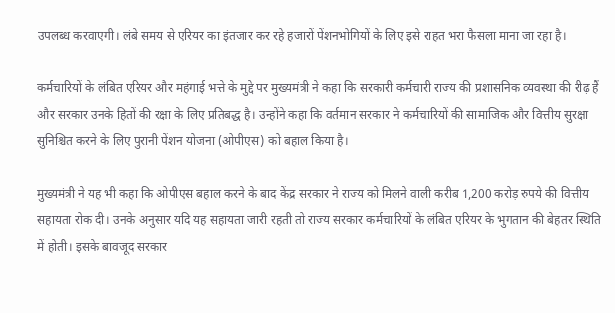उपलब्ध करवाएगी। लंबे समय से एरियर का इंतजार कर रहे हजारों पेंशनभोगियों के लिए इसे राहत भरा फैसला माना जा रहा है।

कर्मचारियों के लंबित एरियर और महंगाई भत्ते के मुद्दे पर मुख्यमंत्री ने कहा कि सरकारी कर्मचारी राज्य की प्रशासनिक व्यवस्था की रीढ़ हैं और सरकार उनके हितों की रक्षा के लिए प्रतिबद्ध है। उन्होंने कहा कि वर्तमान सरकार ने कर्मचारियों की सामाजिक और वित्तीय सुरक्षा सुनिश्चित करने के लिए पुरानी पेंशन योजना (ओपीएस) को बहाल किया है।

मुख्यमंत्री ने यह भी कहा कि ओपीएस बहाल करने के बाद केंद्र सरकार ने राज्य को मिलने वाली करीब 1,200 करोड़ रुपये की वित्तीय सहायता रोक दी। उनके अनुसार यदि यह सहायता जारी रहती तो राज्य सरकार कर्मचारियों के लंबित एरियर के भुगतान की बेहतर स्थिति में होती। इसके बावजूद सरकार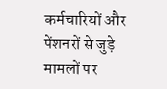कर्मचारियों और पेंशनरों से जुड़े मामलों पर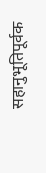सहानुभूतिपूर्वक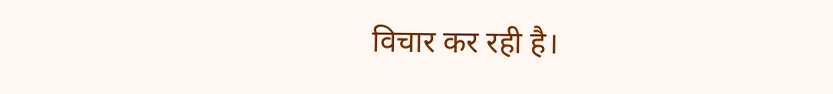विचार कर रही है।